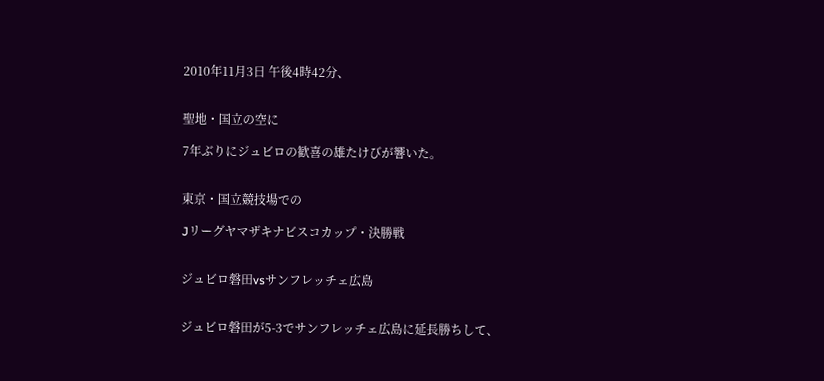2010年11月3日 午後4時42分、


聖地・国立の空に

7年ぶりにジュビロの歓喜の雄たけびが響いた。


東京・国立競技場での

Jリーグヤマザキナビスコカップ・決勝戦


ジュビロ磐田vsサンフレッチェ広島


ジュビロ磐田が5-3でサンフレッチェ広島に延長勝ちして、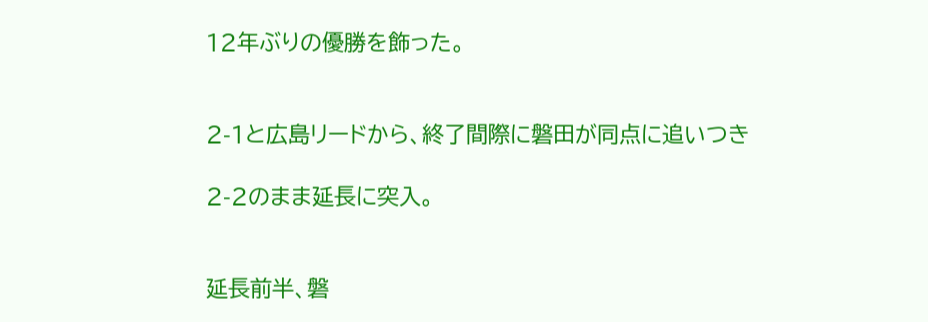12年ぶりの優勝を飾った。


2-1と広島リードから、終了間際に磐田が同点に追いつき

2-2のまま延長に突入。


延長前半、磐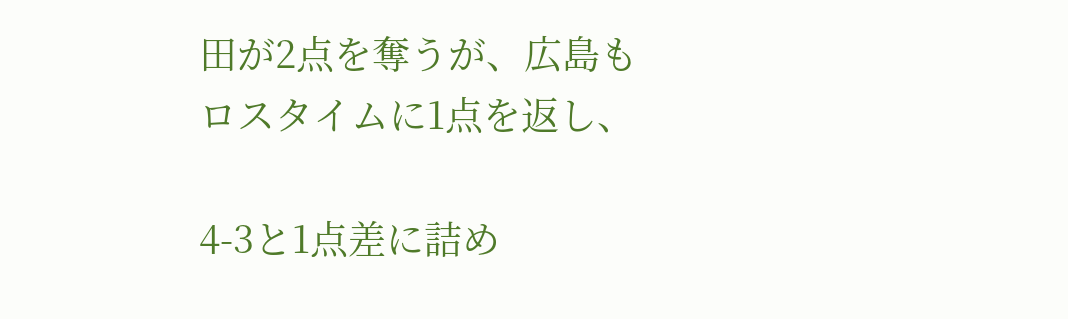田が2点を奪うが、広島もロスタイムに1点を返し、

4-3と1点差に詰め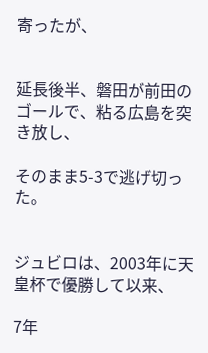寄ったが、


延長後半、磐田が前田のゴールで、粘る広島を突き放し、

そのまま5-3で逃げ切った。


ジュビロは、2003年に天皇杯で優勝して以来、

7年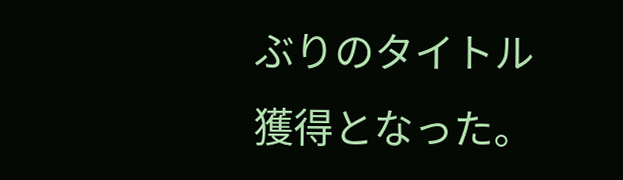ぶりのタイトル獲得となった。